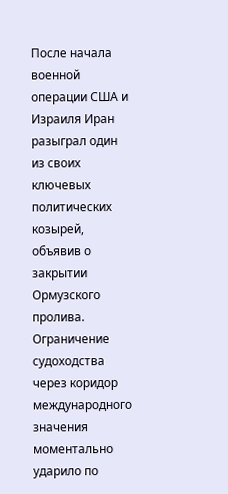После начала военной операции США и Израиля Иран разыграл один из своих ключевых политических козырей, объявив о закрытии Ормузского пролива. Ограничение судоходства через коридор международного значения моментально ударило по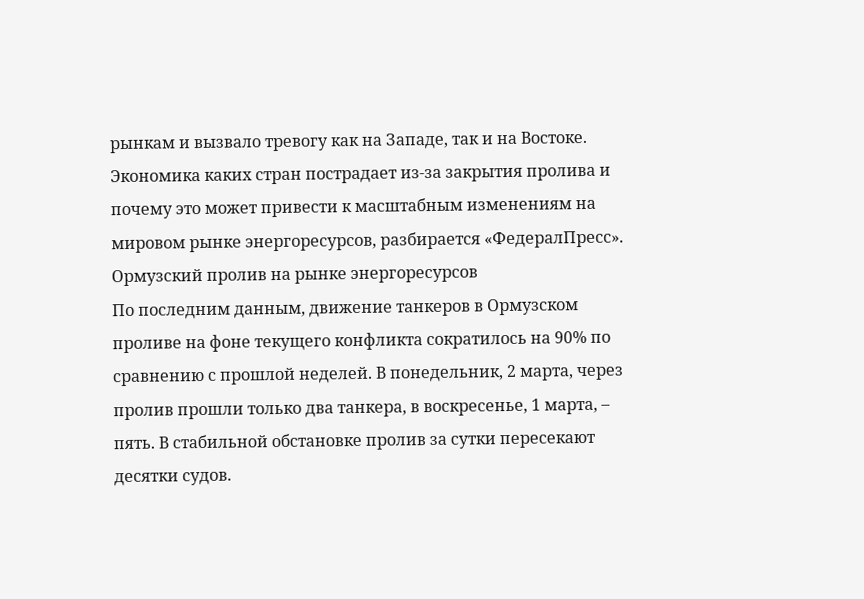рынкам и вызвало тревогу как на Западе, так и на Востоке. Экономика каких стран пострадает из-за закрытия пролива и почему это может привести к масштабным изменениям на мировом рынке энергоресурсов, разбирается «ФедералПресс».
Ормузский пролив на рынке энергоресурсов
По последним данным, движение танкеров в Ормузском проливе на фоне текущего конфликта сократилось на 90% по сравнению с прошлой неделей. В понедельник, 2 марта, через пролив прошли только два танкера, в воскресенье, 1 марта, – пять. В стабильной обстановке пролив за сутки пересекают десятки судов.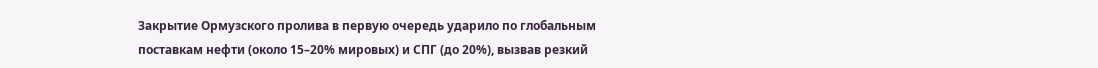Закрытие Ормузского пролива в первую очередь ударило по глобальным поставкам нефти (около 15–20% мировых) и СПГ (до 20%), вызвав резкий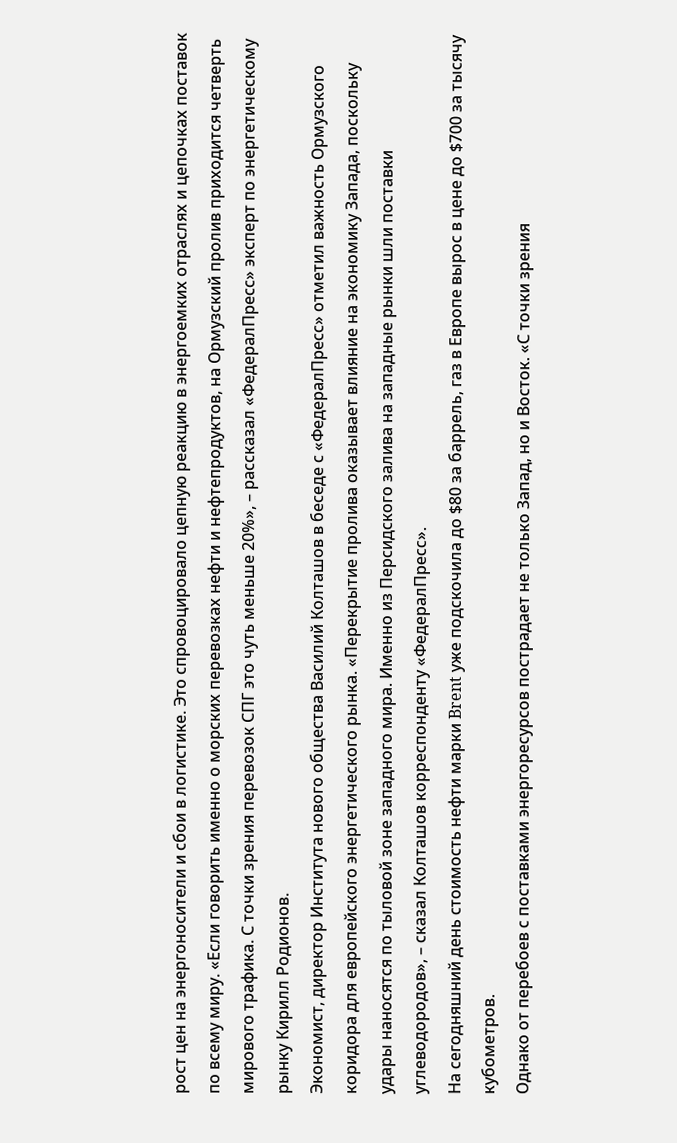рост цен на энергоносители и сбои в логистике. Это спровоцировало цепную реакцию в энергоемких отраслях и цепочках поставок по всему миру. «Если говорить именно о морских перевозках нефти и нефтепродуктов, на Ормузский пролив приходится четверть мирового трафика. С точки зрения перевозок СПГ это чуть меньше 20%», – рассказал «ФедералПресс» эксперт по энергетическому рынку Кирилл Родионов.
Экономист, директор Института нового общества Василий Колташов в беседе с «ФедералПресс» отметил важность Ормузского коридора для европейского энергетического рынка. «Перекрытие пролива оказывает влияние на экономику Запада, поскольку удары наносятся по тыловой зоне западного мира. Именно из Персидского залива на западные рынки шли поставки углеводородов», – сказал Колташов корреспонденту «ФедералПресс».
На сегодняшний день стоимость нефти марки Brent уже подскочила до $80 за баррель, газ в Европе вырос в цене до $700 за тысячу кубометров.
Однако от перебоев с поставками энергоресурсов пострадает не только Запад, но и Восток. «С точки зрения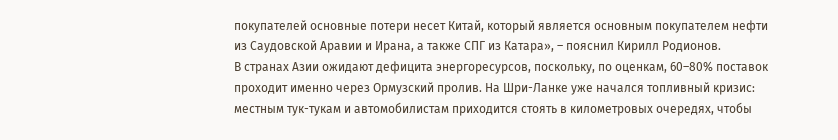покупателей основные потери несет Китай, который является основным покупателем нефти из Саудовской Аравии и Ирана, а также СПГ из Катара», – пояснил Кирилл Родионов.
В странах Азии ожидают дефицита энергоресурсов, поскольку, по оценкам, 60–80% поставок проходит именно через Ормузский пролив. На Шри-Ланке уже начался топливный кризис: местным тук-тукам и автомобилистам приходится стоять в километровых очередях, чтобы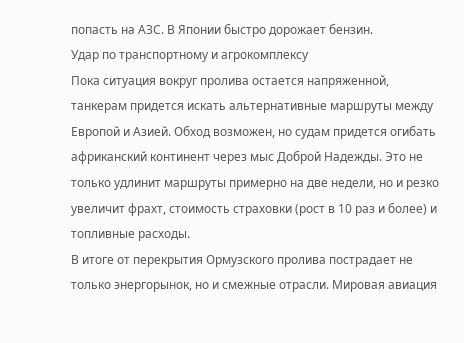попасть на АЗС. В Японии быстро дорожает бензин.
Удар по транспортному и агрокомплексу
Пока ситуация вокруг пролива остается напряженной, танкерам придется искать альтернативные маршруты между Европой и Азией. Обход возможен, но судам придется огибать африканский континент через мыс Доброй Надежды. Это не только удлинит маршруты примерно на две недели, но и резко увеличит фрахт, стоимость страховки (рост в 10 раз и более) и топливные расходы.
В итоге от перекрытия Ормузского пролива пострадает не только энергорынок, но и смежные отрасли. Мировая авиация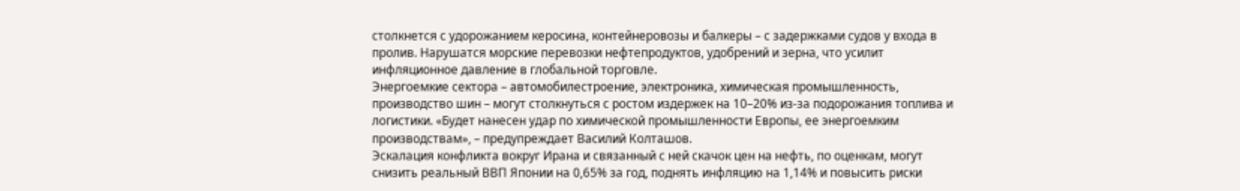столкнется с удорожанием керосина, контейнеровозы и балкеры – с задержками судов у входа в пролив. Нарушатся морские перевозки нефтепродуктов, удобрений и зерна, что усилит инфляционное давление в глобальной торговле.
Энергоемкие сектора – автомобилестроение, электроника, химическая промышленность, производство шин – могут столкнуться с ростом издержек на 10–20% из-за подорожания топлива и логистики. «Будет нанесен удар по химической промышленности Европы, ее энергоемким производствам», – предупреждает Василий Колташов.
Эскалация конфликта вокруг Ирана и связанный с ней скачок цен на нефть, по оценкам, могут снизить реальный ВВП Японии на 0,65% за год, поднять инфляцию на 1,14% и повысить риски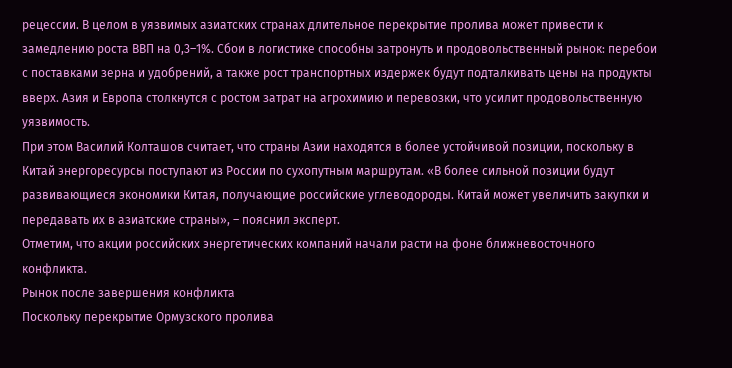рецессии. В целом в уязвимых азиатских странах длительное перекрытие пролива может привести к замедлению роста ВВП на 0,3–1%. Сбои в логистике способны затронуть и продовольственный рынок: перебои с поставками зерна и удобрений, а также рост транспортных издержек будут подталкивать цены на продукты вверх. Азия и Европа столкнутся с ростом затрат на агрохимию и перевозки, что усилит продовольственную уязвимость.
При этом Василий Колташов считает, что страны Азии находятся в более устойчивой позиции, поскольку в Китай энергоресурсы поступают из России по сухопутным маршрутам. «В более сильной позиции будут развивающиеся экономики Китая, получающие российские углеводороды. Китай может увеличить закупки и передавать их в азиатские страны», – пояснил эксперт.
Отметим, что акции российских энергетических компаний начали расти на фоне ближневосточного конфликта.
Рынок после завершения конфликта
Поскольку перекрытие Ормузского пролива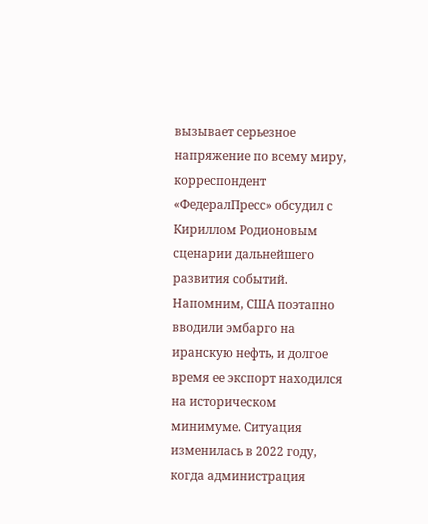вызывает серьезное напряжение по всему миру, корреспондент «ФедералПресс» обсудил с Кириллом Родионовым сценарии дальнейшего развития событий. Напомним, США поэтапно вводили эмбарго на иранскую нефть, и долгое время ее экспорт находился на историческом минимуме. Ситуация изменилась в 2022 году, когда администрация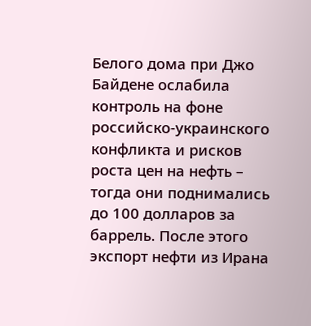Белого дома при Джо Байдене ослабила контроль на фоне российско-украинского конфликта и рисков роста цен на нефть – тогда они поднимались до 100 долларов за баррель. После этого экспорт нефти из Ирана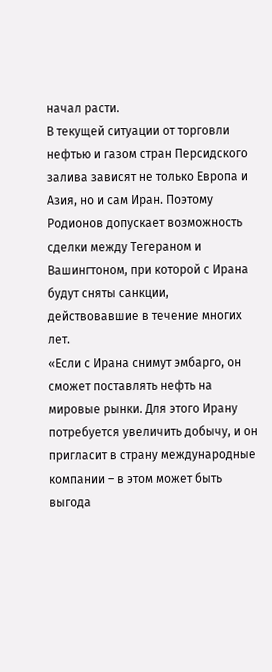начал расти.
В текущей ситуации от торговли нефтью и газом стран Персидского залива зависят не только Европа и Азия, но и сам Иран. Поэтому Родионов допускает возможность сделки между Тегераном и Вашингтоном, при которой с Ирана будут сняты санкции, действовавшие в течение многих лет.
«Если с Ирана снимут эмбарго, он сможет поставлять нефть на мировые рынки. Для этого Ирану потребуется увеличить добычу, и он пригласит в страну международные компании – в этом может быть выгода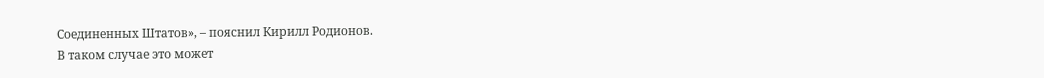Соединенных Штатов», – пояснил Кирилл Родионов.
В таком случае это может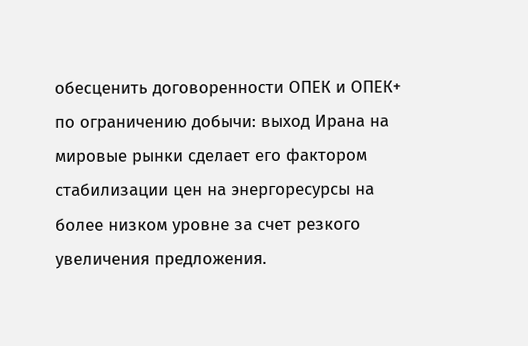обесценить договоренности ОПЕК и ОПЕК+ по ограничению добычи: выход Ирана на мировые рынки сделает его фактором стабилизации цен на энергоресурсы на более низком уровне за счет резкого увеличения предложения.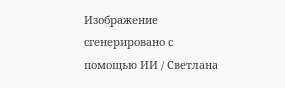Изображение сгенерировано с помощью ИИ / Светлана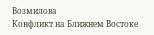Возмилова
Конфликт на Ближнем Востоке